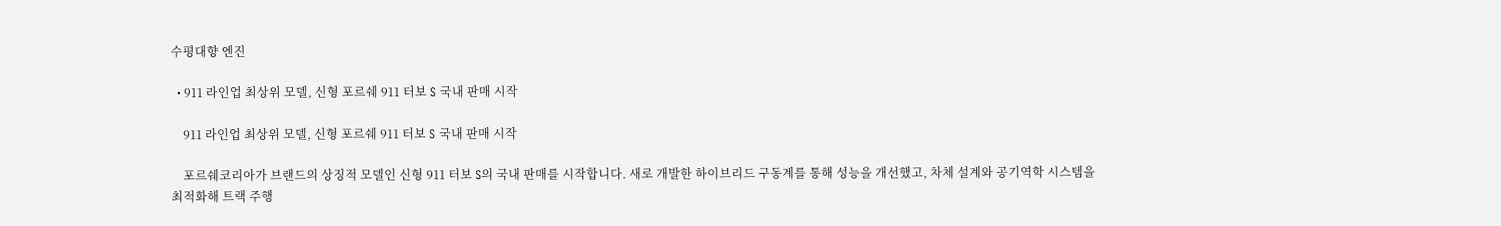수평대향 엔진

  • 911 라인업 최상위 모델, 신형 포르쉐 911 터보 S 국내 판매 시작

    911 라인업 최상위 모델, 신형 포르쉐 911 터보 S 국내 판매 시작

    포르쉐코리아가 브랜드의 상징적 모델인 신형 911 터보 S의 국내 판매를 시작합니다. 새로 개발한 하이브리드 구동계를 통해 성능을 개선했고, 차체 설계와 공기역학 시스템을 최적화해 트랙 주행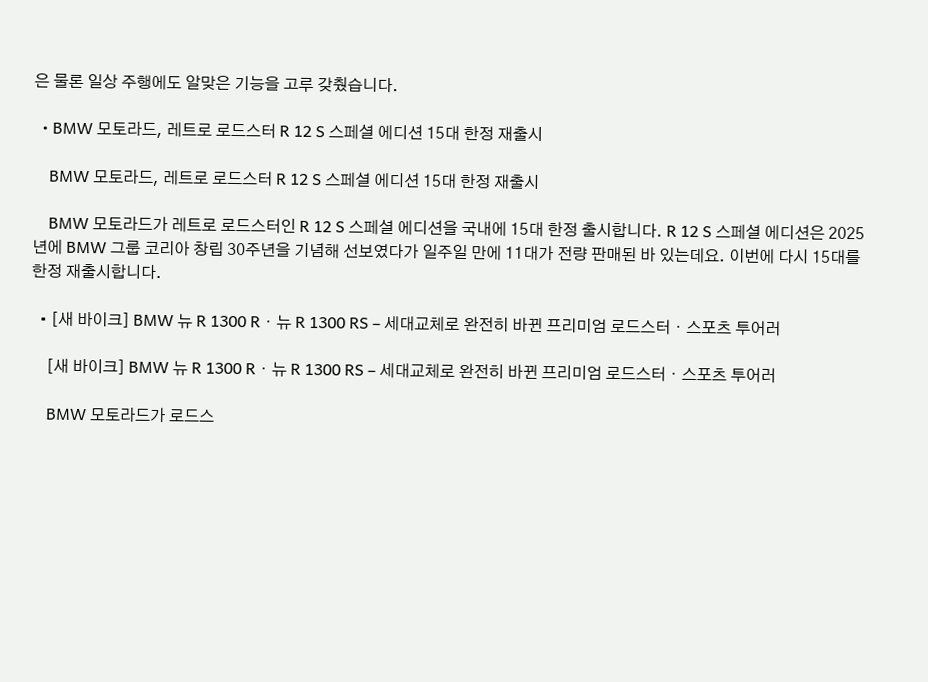은 물론 일상 주행에도 알맞은 기능을 고루 갖췄습니다.

  • BMW 모토라드, 레트로 로드스터 R 12 S 스페셜 에디션 15대 한정 재출시

    BMW 모토라드, 레트로 로드스터 R 12 S 스페셜 에디션 15대 한정 재출시

    BMW 모토라드가 레트로 로드스터인 R 12 S 스페셜 에디션을 국내에 15대 한정 출시합니다. R 12 S 스페셜 에디션은 2025년에 BMW 그룹 코리아 창립 30주년을 기념해 선보였다가 일주일 만에 11대가 전량 판매된 바 있는데요. 이번에 다시 15대를 한정 재출시합니다.

  • [새 바이크] BMW 뉴 R 1300 R・뉴 R 1300 RS – 세대교체로 완전히 바뀐 프리미엄 로드스터・스포츠 투어러

    [새 바이크] BMW 뉴 R 1300 R・뉴 R 1300 RS – 세대교체로 완전히 바뀐 프리미엄 로드스터・스포츠 투어러

    BMW 모토라드가 로드스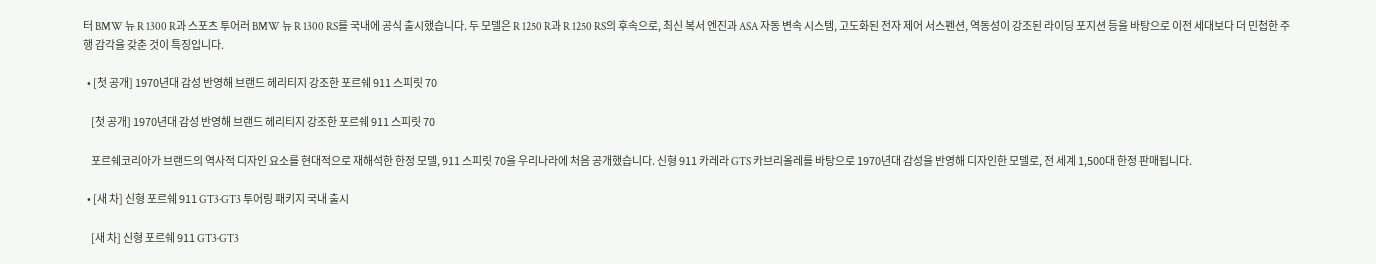터 BMW 뉴 R 1300 R과 스포츠 투어러 BMW 뉴 R 1300 RS를 국내에 공식 출시했습니다. 두 모델은 R 1250 R과 R 1250 RS의 후속으로, 최신 복서 엔진과 ASA 자동 변속 시스템, 고도화된 전자 제어 서스펜션, 역동성이 강조된 라이딩 포지션 등을 바탕으로 이전 세대보다 더 민첩한 주행 감각을 갖춘 것이 특징입니다.

  • [첫 공개] 1970년대 감성 반영해 브랜드 헤리티지 강조한 포르쉐 911 스피릿 70

    [첫 공개] 1970년대 감성 반영해 브랜드 헤리티지 강조한 포르쉐 911 스피릿 70

    포르쉐코리아가 브랜드의 역사적 디자인 요소를 현대적으로 재해석한 한정 모델, 911 스피릿 70을 우리나라에 처음 공개했습니다. 신형 911 카레라 GTS 카브리올레를 바탕으로 1970년대 감성을 반영해 디자인한 모델로, 전 세계 1,500대 한정 판매됩니다.

  • [새 차] 신형 포르쉐 911 GT3·GT3 투어링 패키지 국내 출시

    [새 차] 신형 포르쉐 911 GT3·GT3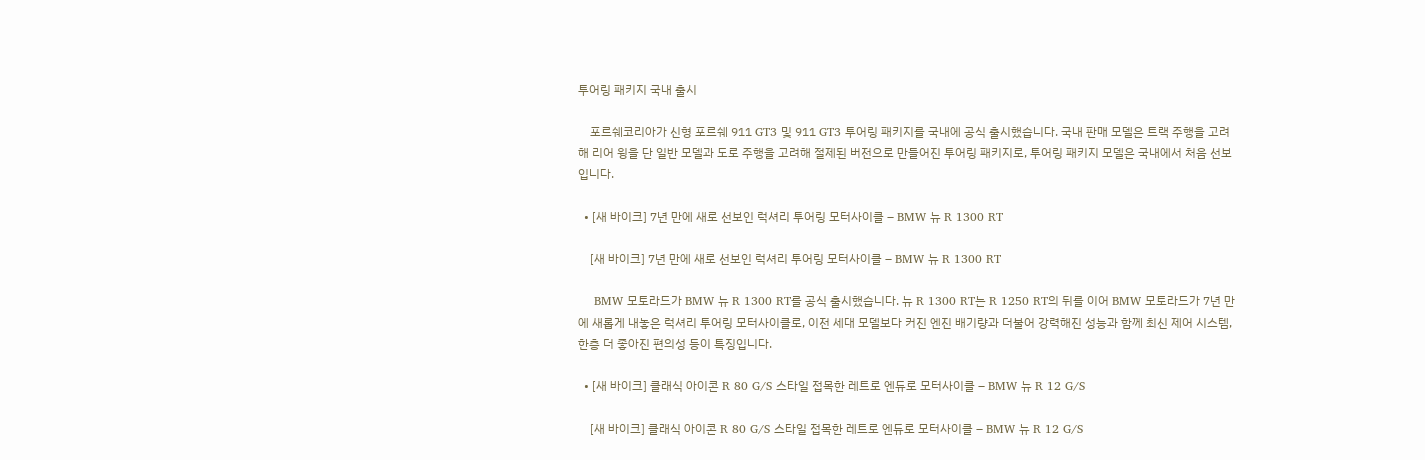투어링 패키지 국내 출시

    포르쉐코리아가 신형 포르쉐 911 GT3 및 911 GT3 투어링 패키지를 국내에 공식 출시했습니다. 국내 판매 모델은 트랙 주행을 고려해 리어 윙을 단 일반 모델과 도로 주행을 고려해 절제된 버전으로 만들어진 투어링 패키지로, 투어링 패키지 모델은 국내에서 처음 선보입니다.

  • [새 바이크] 7년 만에 새로 선보인 럭셔리 투어링 모터사이클 – BMW 뉴 R 1300 RT

    [새 바이크] 7년 만에 새로 선보인 럭셔리 투어링 모터사이클 – BMW 뉴 R 1300 RT

    BMW 모토라드가 BMW 뉴 R 1300 RT를 공식 출시했습니다. 뉴 R 1300 RT는 R 1250 RT의 뒤를 이어 BMW 모토라드가 7년 만에 새롭게 내놓은 럭셔리 투어링 모터사이클로, 이전 세대 모델보다 커진 엔진 배기량과 더불어 강력해진 성능과 함께 최신 제어 시스템, 한층 더 좋아진 편의성 등이 특징입니다.

  • [새 바이크] 클래식 아이콘 R 80 G/S 스타일 접목한 레트로 엔듀로 모터사이클 – BMW 뉴 R 12 G/S

    [새 바이크] 클래식 아이콘 R 80 G/S 스타일 접목한 레트로 엔듀로 모터사이클 – BMW 뉴 R 12 G/S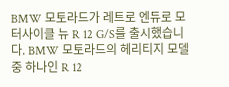BMW 모토라드가 레트로 엔듀로 모터사이클 뉴 R 12 G/S를 출시했습니다. BMW 모토라드의 헤리티지 모델 중 하나인 R 12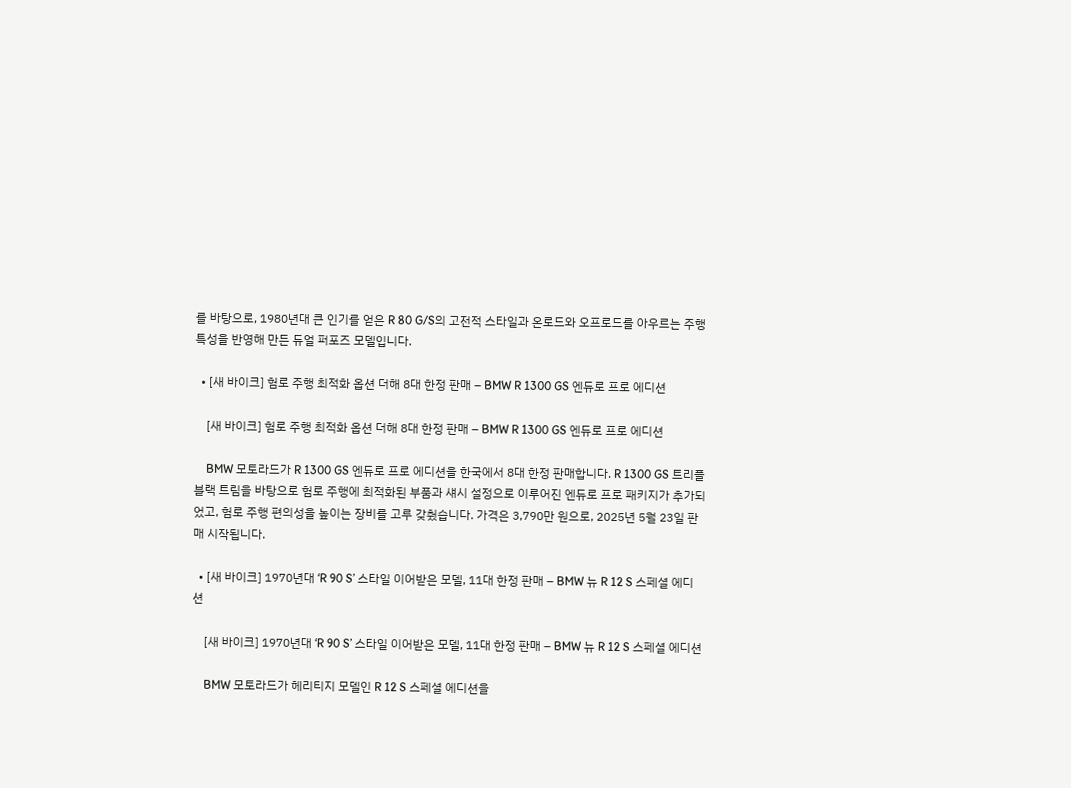를 바탕으로, 1980년대 큰 인기를 얻은 R 80 G/S의 고전적 스타일과 온로드와 오프로드를 아우르는 주행 특성을 반영해 만든 듀얼 퍼포즈 모델입니다.

  • [새 바이크] 험로 주행 최적화 옵션 더해 8대 한정 판매 – BMW R 1300 GS 엔듀로 프로 에디션

    [새 바이크] 험로 주행 최적화 옵션 더해 8대 한정 판매 – BMW R 1300 GS 엔듀로 프로 에디션

    BMW 모토라드가 R 1300 GS 엔듀로 프로 에디션을 한국에서 8대 한정 판매합니다. R 1300 GS 트리플 블랙 트림을 바탕으로 험로 주행에 최적화된 부품과 섀시 설정으로 이루어진 엔듀로 프로 패키지가 추가되었고, 험로 주행 편의성을 높이는 장비를 고루 갖췄습니다. 가격은 3,790만 원으로, 2025년 5월 23일 판매 시작됩니다.

  • [새 바이크] 1970년대 ‘R 90 S’ 스타일 이어받은 모델, 11대 한정 판매 – BMW 뉴 R 12 S 스페셜 에디션

    [새 바이크] 1970년대 ‘R 90 S’ 스타일 이어받은 모델, 11대 한정 판매 – BMW 뉴 R 12 S 스페셜 에디션

    BMW 모토라드가 헤리티지 모델인 R 12 S 스페셜 에디션을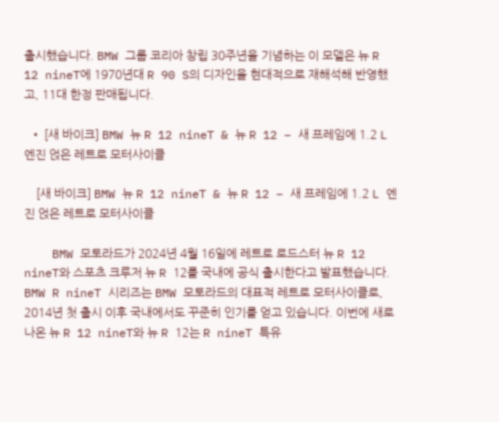출시했습니다. BMW 그룹 코리아 창립 30주년을 기념하는 이 모델은 뉴 R 12 nineT에 1970년대 R 90 S의 디자인을 현대적으로 재해석해 반영했고, 11대 한정 판매됩니다.

  • [새 바이크] BMW 뉴 R 12 nineT & 뉴 R 12 – 새 프레임에 1.2 L 엔진 얹은 레트로 모터사이클

    [새 바이크] BMW 뉴 R 12 nineT & 뉴 R 12 – 새 프레임에 1.2 L 엔진 얹은 레트로 모터사이클

    BMW 모토라드가 2024년 4월 16일에 레트로 로드스터 뉴 R 12 nineT와 스포츠 크루저 뉴 R 12를 국내에 공식 출시한다고 발표했습니다. BMW R nineT 시리즈는 BMW 모토라드의 대표적 레트로 모터사이클로, 2014년 첫 출시 이후 국내에서도 꾸준히 인기를 얻고 있습니다. 이번에 새로 나온 뉴 R 12 nineT와 뉴 R 12는 R nineT 특유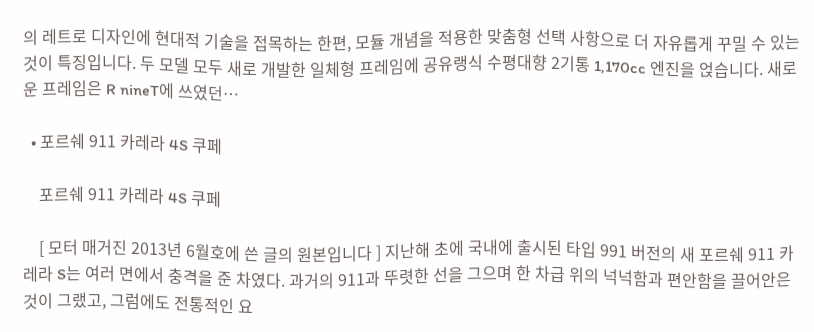의 레트로 디자인에 현대적 기술을 접목하는 한편, 모듈 개념을 적용한 맞춤형 선택 사항으로 더 자유롭게 꾸밀 수 있는 것이 특징입니다. 두 모델 모두 새로 개발한 일체형 프레임에 공유랭식 수평대향 2기통 1,170cc 엔진을 얹습니다. 새로운 프레임은 R nineT에 쓰였던…

  • 포르쉐 911 카레라 4S 쿠페

    포르쉐 911 카레라 4S 쿠페

    [ 모터 매거진 2013년 6월호에 쓴 글의 원본입니다 ] 지난해 초에 국내에 출시된 타입 991 버전의 새 포르쉐 911 카레라 S는 여러 면에서 충격을 준 차였다. 과거의 911과 뚜렷한 선을 그으며 한 차급 위의 넉넉함과 편안함을 끌어안은 것이 그랬고, 그럼에도 전통적인 요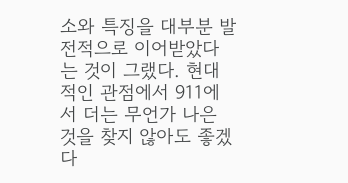소와 특징을 대부분 발전적으로 이어받았다는 것이 그랬다. 현대적인 관점에서 911에서 더는 무언가 나은 것을 찾지 않아도 좋겠다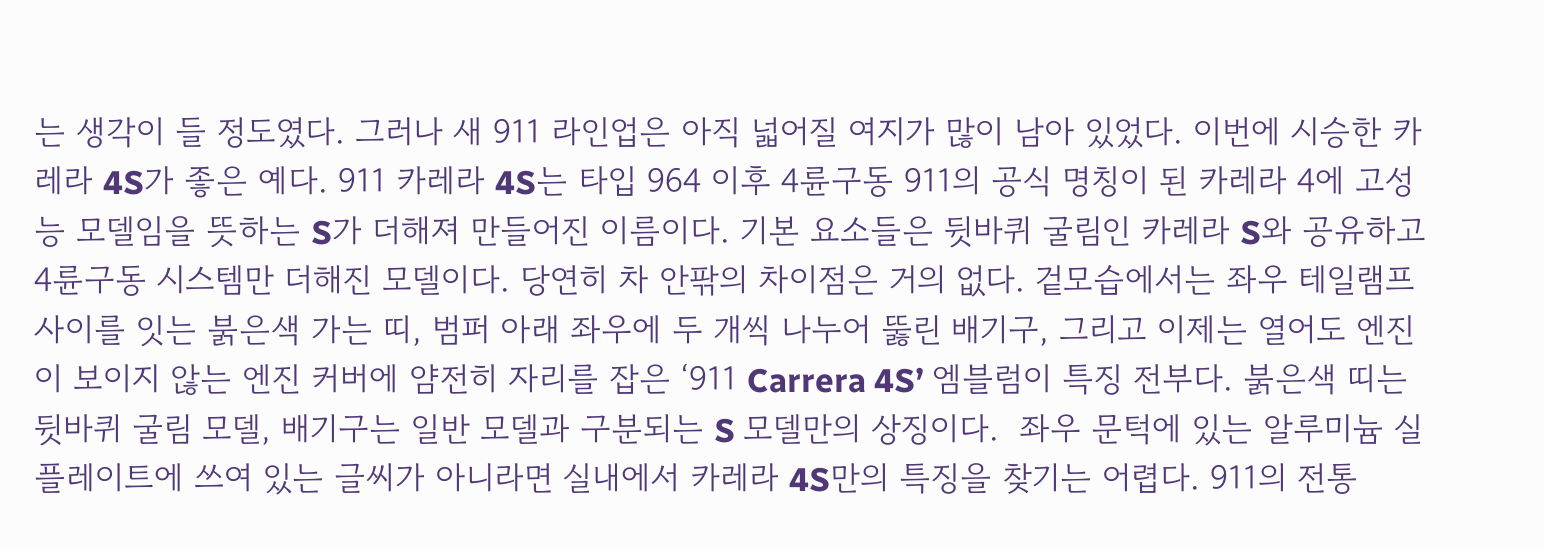는 생각이 들 정도였다. 그러나 새 911 라인업은 아직 넓어질 여지가 많이 남아 있었다. 이번에 시승한 카레라 4S가 좋은 예다. 911 카레라 4S는 타입 964 이후 4륜구동 911의 공식 명칭이 된 카레라 4에 고성능 모델임을 뜻하는 S가 더해져 만들어진 이름이다. 기본 요소들은 뒷바퀴 굴림인 카레라 S와 공유하고 4륜구동 시스템만 더해진 모델이다. 당연히 차 안팎의 차이점은 거의 없다. 겉모습에서는 좌우 테일램프 사이를 잇는 붉은색 가는 띠, 범퍼 아래 좌우에 두 개씩 나누어 뚫린 배기구, 그리고 이제는 열어도 엔진이 보이지 않는 엔진 커버에 얌전히 자리를 잡은 ‘911 Carrera 4S’ 엠블럼이 특징 전부다. 붉은색 띠는 뒷바퀴 굴림 모델, 배기구는 일반 모델과 구분되는 S 모델만의 상징이다.  좌우 문턱에 있는 알루미늄 실 플레이트에 쓰여 있는 글씨가 아니라면 실내에서 카레라 4S만의 특징을 찾기는 어렵다. 911의 전통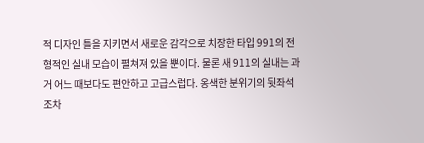적 디자인 틀을 지키면서 새로운 감각으로 치장한 타입 991의 전형적인 실내 모습이 펼쳐져 있을 뿐이다. 물론 새 911의 실내는 과거 어느 때보다도 편안하고 고급스럽다. 옹색한 분위기의 뒷좌석조차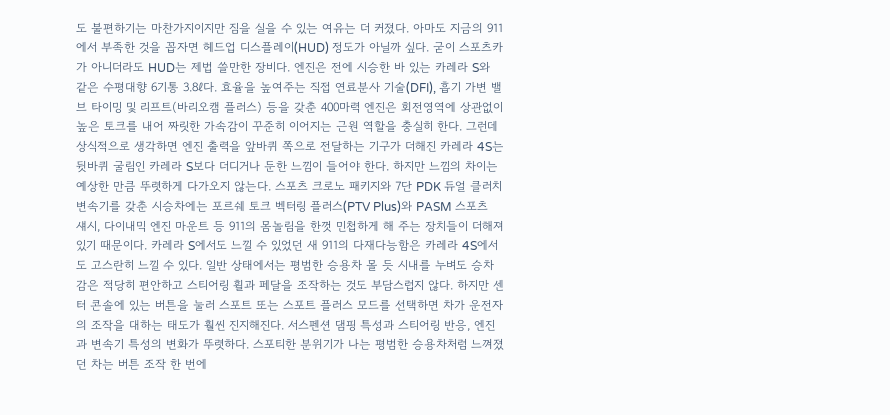도 불편하기는 마찬가지이지만 짐을 실을 수 있는 여유는 더 커졌다. 아마도 지금의 911에서 부족한 것을 꼽자면 헤드업 디스플레이(HUD) 정도가 아닐까 싶다. 굳이 스포츠카가 아니더라도 HUD는 제법 쓸만한 장비다. 엔진은 전에 시승한 바 있는 카레라 S와 같은 수평대향 6기통 3.8ℓ다. 효율을 높여주는 직접 연료분사 기술(DFI), 흡기 가변 밸브 타이밍 및 리프트(바리오캠 플러스) 등을 갖춘 400마력 엔진은 회전영역에 상관없이 높은 토크를 내어 짜릿한 가속감이 꾸준히 이어지는 근원 역할을 충실히 한다. 그런데 상식적으로 생각하면 엔진 출력을 앞바퀴 쪽으로 전달하는 기구가 더해진 카레라 4S는 뒷바퀴 굴림인 카레라 S보다 더디거나 둔한 느낌이 들어야 한다. 하지만 느낌의 차이는 예상한 만큼 뚜렷하게 다가오지 않는다. 스포츠 크로노 패키지와 7단 PDK 듀얼 클러치 변속기를 갖춘 시승차에는 포르쉐 토크 벡터링 플러스(PTV Plus)와 PASM 스포츠 섀시, 다이내믹 엔진 마운트 등 911의 몸놀림을 한껏 민첩하게 해 주는 장치들이 더해져 있기 때문이다. 카레라 S에서도 느낄 수 있었던 새 911의 다재다능함은 카레라 4S에서도 고스란히 느낄 수 있다. 일반 상태에서는 평범한 승용차 몰 듯 시내를 누벼도 승차감은 적당히 편안하고 스티어링 휠과 페달을 조작하는 것도 부담스럽지 않다. 하지만 센터 콘솔에 있는 버튼을 눌러 스포트 또는 스포트 플러스 모드를 선택하면 차가 운전자의 조작을 대하는 태도가 훨씬 진지해진다. 서스펜션 댐핑 특성과 스티어링 반응, 엔진과 변속기 특성의 변화가 뚜렷하다. 스포티한 분위기가 나는 평범한 승용차처럼 느껴졌던 차는 버튼 조작 한 번에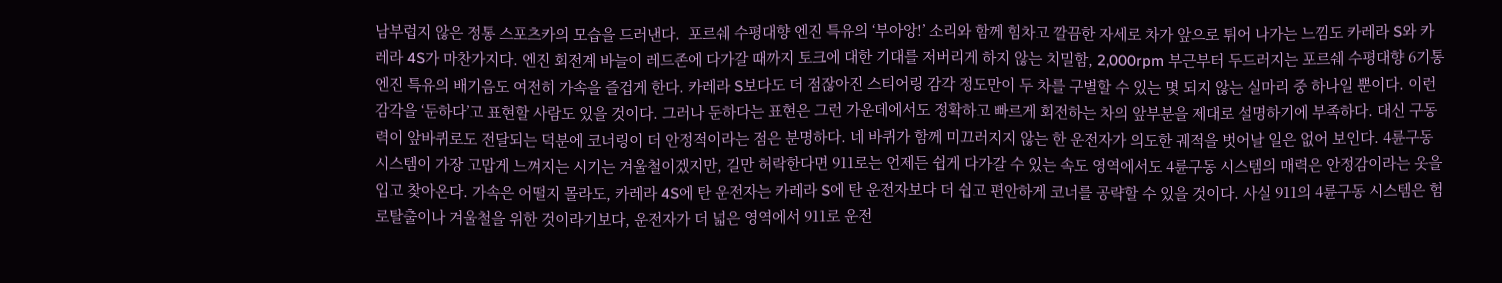남부럽지 않은 정통 스포츠카의 모습을 드러낸다.  포르쉐 수평대향 엔진 특유의 ‘부아앙!’ 소리와 함께 힘차고 깔끔한 자세로 차가 앞으로 튀어 나가는 느낌도 카레라 S와 카레라 4S가 마찬가지다. 엔진 회전계 바늘이 레드존에 다가갈 때까지 토크에 대한 기대를 저버리게 하지 않는 치밀함, 2,000rpm 부근부터 두드러지는 포르쉐 수평대향 6기통 엔진 특유의 배기음도 여전히 가속을 즐겁게 한다. 카레라 S보다도 더 점잖아진 스티어링 감각 정도만이 두 차를 구별할 수 있는 몇 되지 않는 실마리 중 하나일 뿐이다. 이런 감각을 ‘둔하다’고 표현할 사람도 있을 것이다. 그러나 둔하다는 표현은 그런 가운데에서도 정확하고 빠르게 회전하는 차의 앞부분을 제대로 설명하기에 부족하다. 대신 구동력이 앞바퀴로도 전달되는 덕분에 코너링이 더 안정적이라는 점은 분명하다. 네 바퀴가 함께 미끄러지지 않는 한 운전자가 의도한 궤적을 벗어날 일은 없어 보인다. 4륜구동 시스템이 가장 고맙게 느껴지는 시기는 겨울철이겠지만, 길만 허락한다면 911로는 언제든 쉽게 다가갈 수 있는 속도 영역에서도 4륜구동 시스템의 매력은 안정감이라는 옷을 입고 찾아온다. 가속은 어떨지 몰라도, 카레라 4S에 탄 운전자는 카레라 S에 탄 운전자보다 더 쉽고 편안하게 코너를 공략할 수 있을 것이다. 사실 911의 4륜구동 시스템은 험로탈출이나 겨울철을 위한 것이라기보다, 운전자가 더 넓은 영역에서 911로 운전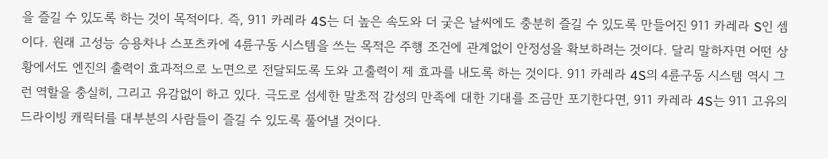을 즐길 수 있도록 하는 것이 목적이다. 즉, 911 카레라 4S는 더 높은 속도와 더 궂은 날씨에도 충분히 즐길 수 있도록 만들어진 911 카레라 S인 셈이다. 원래 고성능 승용차나 스포츠카에 4륜구동 시스템을 쓰는 목적은 주행 조건에 관계없이 안정성을 확보하려는 것이다. 달리 말하자면 어떤 상황에서도 엔진의 출력이 효과적으로 노면으로 전달되도록 도와 고출력이 제 효과를 내도록 하는 것이다. 911 카레라 4S의 4륜구동 시스템 역시 그런 역할을 충실히, 그리고 유감없이 하고 있다. 극도로 섬세한 말초적 감성의 만족에 대한 기대를 조금만 포기한다면, 911 카레라 4S는 911 고유의 드라이빙 캐릭터를 대부분의 사람들이 즐길 수 있도록 풀어낼 것이다.